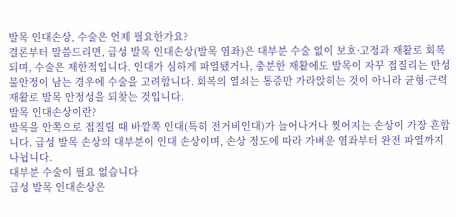발목 인대손상, 수술은 언제 필요한가요?
결론부터 말씀드리면, 급성 발목 인대손상(발목 염좌)은 대부분 수술 없이 보호·고정과 재활로 회복되며, 수술은 제한적입니다. 인대가 심하게 파열됐거나, 충분한 재활에도 발목이 자꾸 접질리는 만성 불안정이 남는 경우에 수술을 고려합니다. 회복의 열쇠는 통증만 가라앉히는 것이 아니라 균형·근력 재활로 발목 안정성을 되찾는 것입니다.
발목 인대손상이란?
발목을 안쪽으로 접질릴 때 바깥쪽 인대(특히 전거비인대)가 늘어나거나 찢어지는 손상이 가장 흔합니다. 급성 발목 손상의 대부분이 인대 손상이며, 손상 정도에 따라 가벼운 염좌부터 완전 파열까지 나뉩니다.
대부분 수술이 필요 없습니다
급성 발목 인대손상은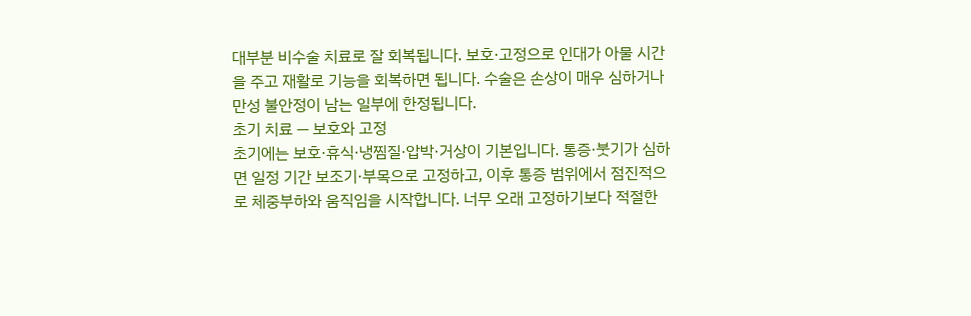대부분 비수술 치료로 잘 회복됩니다. 보호·고정으로 인대가 아물 시간을 주고 재활로 기능을 회복하면 됩니다. 수술은 손상이 매우 심하거나 만성 불안정이 남는 일부에 한정됩니다.
초기 치료 — 보호와 고정
초기에는 보호·휴식·냉찜질·압박·거상이 기본입니다. 통증·붓기가 심하면 일정 기간 보조기·부목으로 고정하고, 이후 통증 범위에서 점진적으로 체중부하와 움직임을 시작합니다. 너무 오래 고정하기보다 적절한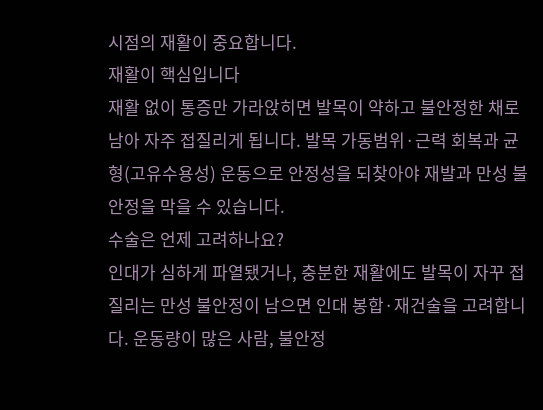시점의 재활이 중요합니다.
재활이 핵심입니다
재활 없이 통증만 가라앉히면 발목이 약하고 불안정한 채로 남아 자주 접질리게 됩니다. 발목 가동범위·근력 회복과 균형(고유수용성) 운동으로 안정성을 되찾아야 재발과 만성 불안정을 막을 수 있습니다.
수술은 언제 고려하나요?
인대가 심하게 파열됐거나, 충분한 재활에도 발목이 자꾸 접질리는 만성 불안정이 남으면 인대 봉합·재건술을 고려합니다. 운동량이 많은 사람, 불안정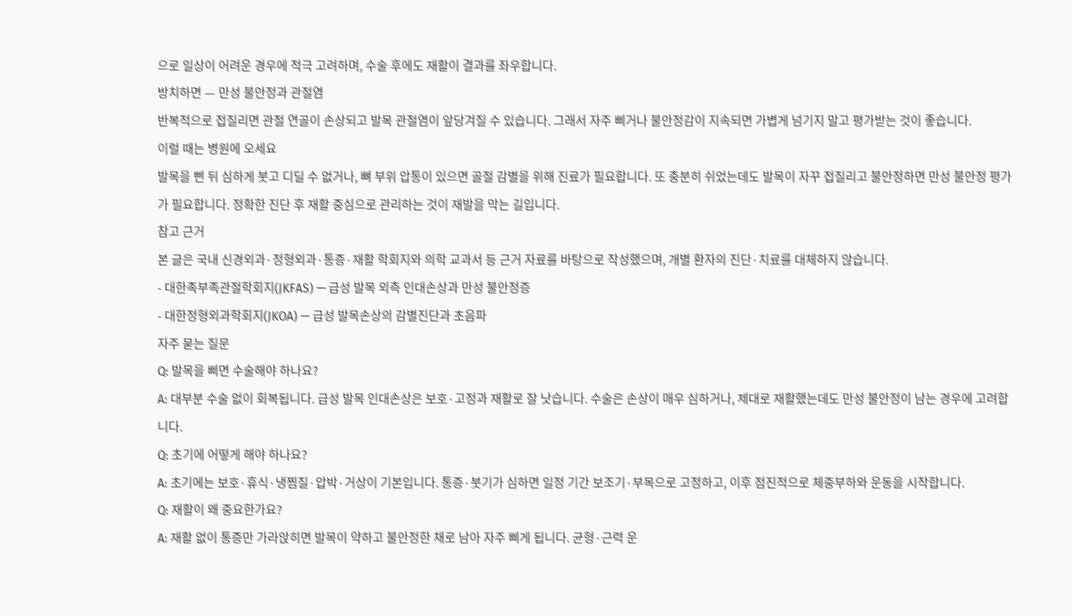으로 일상이 어려운 경우에 적극 고려하며, 수술 후에도 재활이 결과를 좌우합니다.
방치하면 — 만성 불안정과 관절염
반복적으로 접질리면 관절 연골이 손상되고 발목 관절염이 앞당겨질 수 있습니다. 그래서 자주 삐거나 불안정감이 지속되면 가볍게 넘기지 말고 평가받는 것이 좋습니다.
이럴 때는 병원에 오세요
발목을 삔 뒤 심하게 붓고 디딜 수 없거나, 뼈 부위 압통이 있으면 골절 감별을 위해 진료가 필요합니다. 또 충분히 쉬었는데도 발목이 자꾸 접질리고 불안정하면 만성 불안정 평가가 필요합니다. 정확한 진단 후 재활 중심으로 관리하는 것이 재발을 막는 길입니다.
참고 근거
본 글은 국내 신경외과·정형외과·통증·재활 학회지와 의학 교과서 등 근거 자료를 바탕으로 작성했으며, 개별 환자의 진단·치료를 대체하지 않습니다.
- 대한족부족관절학회지(JKFAS) — 급성 발목 외측 인대손상과 만성 불안정증
- 대한정형외과학회지(JKOA) — 급성 발목손상의 감별진단과 초음파
자주 묻는 질문
Q: 발목을 삐면 수술해야 하나요?
A: 대부분 수술 없이 회복됩니다. 급성 발목 인대손상은 보호·고정과 재활로 잘 낫습니다. 수술은 손상이 매우 심하거나, 제대로 재활했는데도 만성 불안정이 남는 경우에 고려합니다.
Q: 초기에 어떻게 해야 하나요?
A: 초기에는 보호·휴식·냉찜질·압박·거상이 기본입니다. 통증·붓기가 심하면 일정 기간 보조기·부목으로 고정하고, 이후 점진적으로 체중부하와 운동을 시작합니다.
Q: 재활이 왜 중요한가요?
A: 재활 없이 통증만 가라앉히면 발목이 약하고 불안정한 채로 남아 자주 삐게 됩니다. 균형·근력 운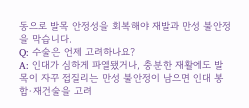동으로 발목 안정성을 회복해야 재발과 만성 불안정을 막습니다.
Q: 수술은 언제 고려하나요?
A: 인대가 심하게 파열됐거나, 충분한 재활에도 발목이 자꾸 접질리는 만성 불안정이 남으면 인대 봉합·재건술을 고려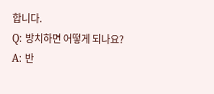합니다.
Q: 방치하면 어떻게 되나요?
A: 반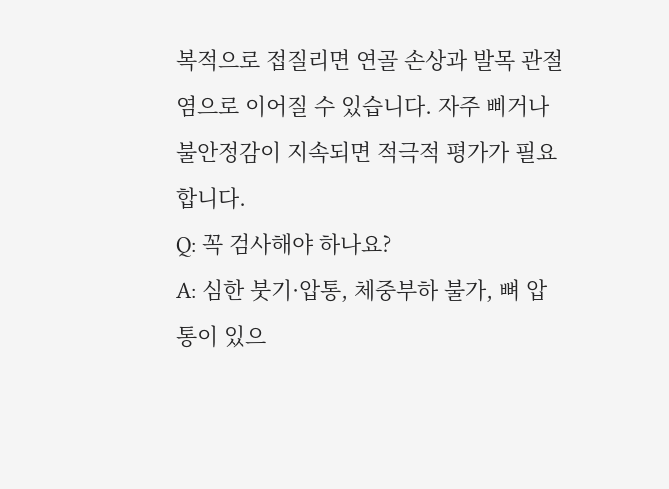복적으로 접질리면 연골 손상과 발목 관절염으로 이어질 수 있습니다. 자주 삐거나 불안정감이 지속되면 적극적 평가가 필요합니다.
Q: 꼭 검사해야 하나요?
A: 심한 붓기·압통, 체중부하 불가, 뼈 압통이 있으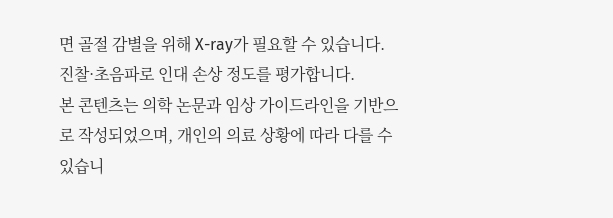면 골절 감별을 위해 X-ray가 필요할 수 있습니다. 진찰·초음파로 인대 손상 정도를 평가합니다.
본 콘텐츠는 의학 논문과 임상 가이드라인을 기반으로 작성되었으며, 개인의 의료 상황에 따라 다를 수 있습니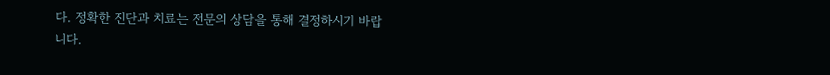다. 정확한 진단과 치료는 전문의 상담을 통해 결정하시기 바랍니다.